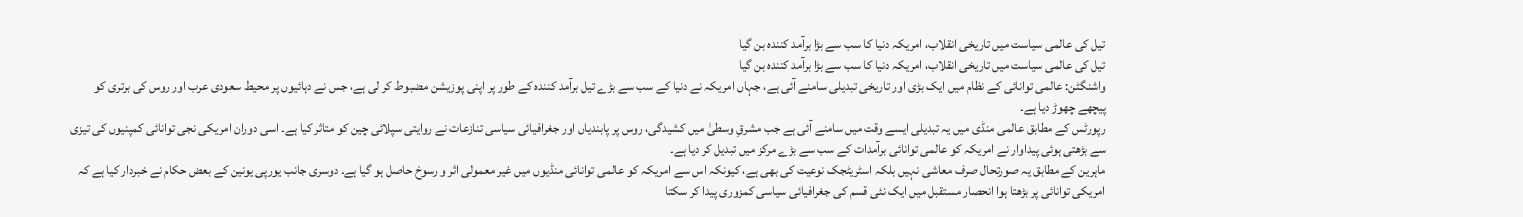تیل کی عالمی سیاست میں تاریخی انقلاب، امریکہ دنیا کا سب سے بڑا برآمد کنندہ بن گیا
تیل کی عالمی سیاست میں تاریخی انقلاب، امریکہ دنیا کا سب سے بڑا برآمد کنندہ بن گیا
واشنگٹن: عالمی توانائی کے نظام میں ایک بڑی اور تاریخی تبدیلی سامنے آئی ہے، جہاں امریکہ نے دنیا کے سب سے بڑے تیل برآمد کنندہ کے طور پر اپنی پوزیشن مضبوط کر لی ہے، جس نے دہائیوں پر محیط سعودی عرب اور روس کی برتری کو پیچھے چھوڑ دیا ہے۔
رپورٹس کے مطابق عالمی منڈی میں یہ تبدیلی ایسے وقت میں سامنے آئی ہے جب مشرقِ وسطیٰ میں کشیدگی، روس پر پابندیاں اور جغرافیائی سیاسی تنازعات نے روایتی سپلائی چین کو متاثر کیا ہے۔ اسی دوران امریکی نجی توانائی کمپنیوں کی تیزی سے بڑھتی ہوئی پیداوار نے امریکہ کو عالمی توانائی برآمدات کے سب سے بڑے مرکز میں تبدیل کر دیا ہے۔
ماہرین کے مطابق یہ صورتحال صرف معاشی نہیں بلکہ اسٹریٹجک نوعیت کی بھی ہے، کیونکہ اس سے امریکہ کو عالمی توانائی منڈیوں میں غیر معمولی اثر و رسوخ حاصل ہو گیا ہے۔ دوسری جانب یورپی یونین کے بعض حکام نے خبردار کیا ہے کہ امریکی توانائی پر بڑھتا ہوا انحصار مستقبل میں ایک نئی قسم کی جغرافیائی سیاسی کمزوری پیدا کر سکتا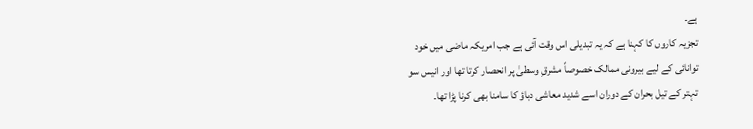ہے۔
تجزیہ کاروں کا کہنا ہے کہ یہ تبدیلی اس وقت آئی ہے جب امریکہ ماضی میں خود توانائی کے لیے بیرونی ممالک خصوصاً مشرقِ وسطیٰ پر انحصار کرتا تھا اور انیس سو تہتر کے تیل بحران کے دوران اسے شدید معاشی دباؤ کا سامنا بھی کرنا پڑا تھا۔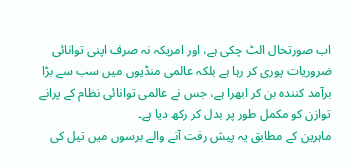اب صورتحال الٹ چکی ہے، اور امریکہ نہ صرف اپنی توانائی ضروریات پوری کر رہا ہے بلکہ عالمی منڈیوں میں سب سے بڑا برآمد کنندہ بن کر ابھرا ہے، جس نے عالمی توانائی نظام کے پرانے توازن کو مکمل طور پر بدل کر رکھ دیا ہے۔
ماہرین کے مطابق یہ پیش رفت آنے والے برسوں میں تیل کی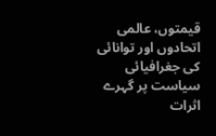قیمتوں، عالمی اتحادوں اور توانائی کی جغرافیائی سیاست پر گہرے اثرات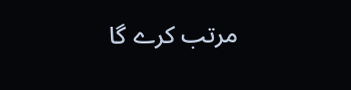مرتب کرے گا